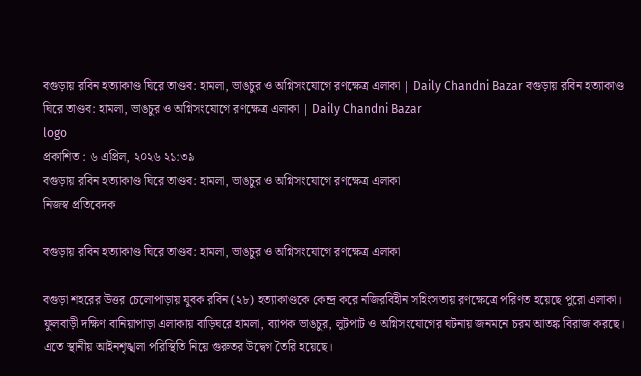বগুড়ায় রবিন হত্যাকাণ্ড ঘিরে তাণ্ডব: হামলা, ভাঙচুর ও অগ্নিসংযোগে রণক্ষেত্র এলাকা | Daily Chandni Bazar বগুড়ায় রবিন হত্যাকাণ্ড ঘিরে তাণ্ডব: হামলা, ভাঙচুর ও অগ্নিসংযোগে রণক্ষেত্র এলাকা | Daily Chandni Bazar
logo
প্রকাশিত : ৬ এপ্রিল, ২০২৬ ২১:৩৯
বগুড়ায় রবিন হত্যাকাণ্ড ঘিরে তাণ্ডব: হামলা, ভাঙচুর ও অগ্নিসংযোগে রণক্ষেত্র এলাকা
নিজস্ব প্রতিবেদক

বগুড়ায় রবিন হত্যাকাণ্ড ঘিরে তাণ্ডব: হামলা, ভাঙচুর ও অগ্নিসংযোগে রণক্ষেত্র এলাকা

বগুড়া শহরের উত্তর চেলোপাড়ায় যুবক রবিন (২৮) হত্যাকাণ্ডকে কেন্দ্র করে নজিরবিহীন সহিংসতায় রণক্ষেত্রে পরিণত হয়েছে পুরো এলাকা। ফুলবাড়ী দক্ষিণ বানিয়াপাড়া এলাকায় বাড়িঘরে হামলা, ব্যাপক ভাঙচুর, লুটপাট ও অগ্নিসংযোগের ঘটনায় জনমনে চরম আতঙ্ক বিরাজ করছে। এতে স্থানীয় আইনশৃঙ্খলা পরিস্থিতি নিয়ে গুরুতর উদ্বেগ তৈরি হয়েছে।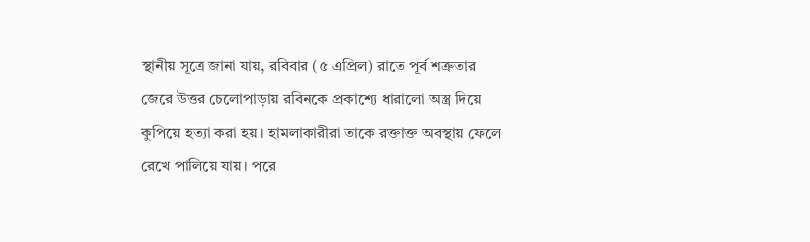স্থানীয় সূত্রে জানা যায়, রবিবার (৫ এপ্রিল) রাতে পূর্ব শত্রুতার জেরে উত্তর চেলোপাড়ায় রবিনকে প্রকাশ্যে ধারালো অস্ত্র দিয়ে কুপিয়ে হত্যা করা হয়। হামলাকারীরা তাকে রক্তাক্ত অবস্থায় ফেলে রেখে পালিয়ে যায়। পরে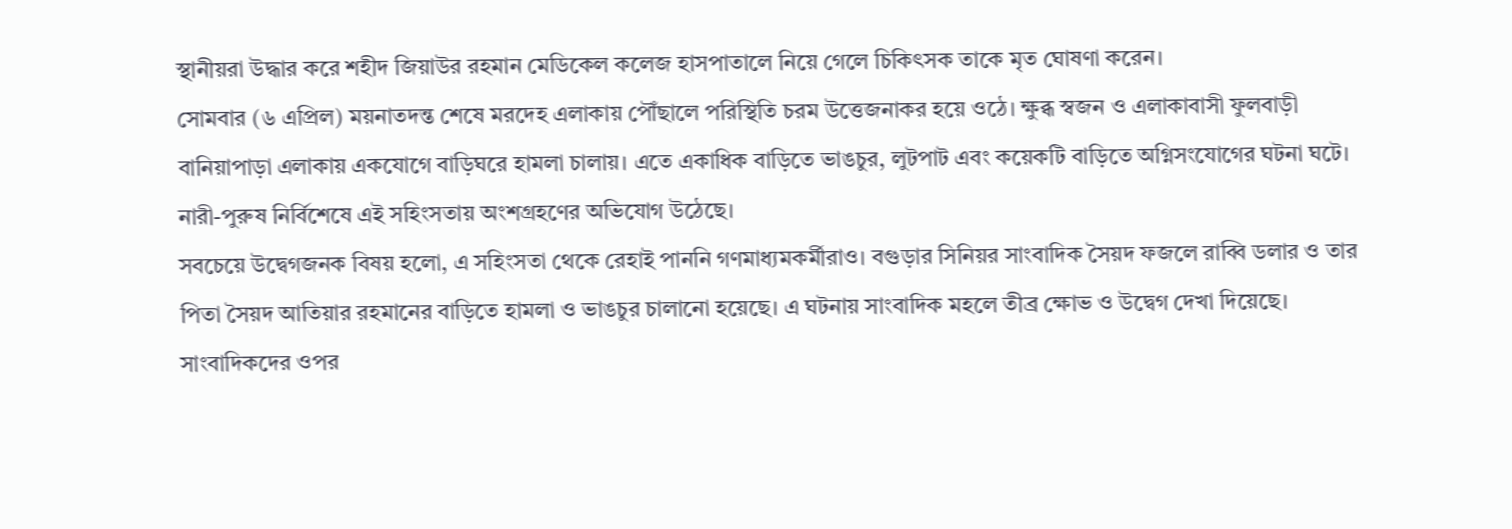স্থানীয়রা উদ্ধার করে শহীদ জিয়াউর রহমান মেডিকেল কলেজ হাসপাতালে নিয়ে গেলে চিকিৎসক তাকে মৃত ঘোষণা করেন।
সোমবার (৬ এপ্রিল) ময়নাতদন্ত শেষে মরদেহ এলাকায় পৌঁছালে পরিস্থিতি চরম উত্তেজনাকর হয়ে ওঠে। ক্ষুব্ধ স্বজন ও এলাকাবাসী ফুলবাড়ী বানিয়াপাড়া এলাকায় একযোগে বাড়িঘরে হামলা চালায়। এতে একাধিক বাড়িতে ভাঙচুর, লুটপাট এবং কয়েকটি বাড়িতে অগ্নিসংযোগের ঘটনা ঘটে। নারী-পুরুষ নির্বিশেষে এই সহিংসতায় অংশগ্রহণের অভিযোগ উঠেছে।
সবচেয়ে উদ্বেগজনক বিষয় হলো, এ সহিংসতা থেকে রেহাই পাননি গণমাধ্যমকর্মীরাও। বগুড়ার সিনিয়র সাংবাদিক সৈয়দ ফজলে রাব্বি ডলার ও তার পিতা সৈয়দ আতিয়ার রহমানের বাড়িতে হামলা ও ভাঙচুর চালানো হয়েছে। এ ঘটনায় সাংবাদিক মহলে তীব্র ক্ষোভ ও উদ্বেগ দেখা দিয়েছে।
সাংবাদিকদের ওপর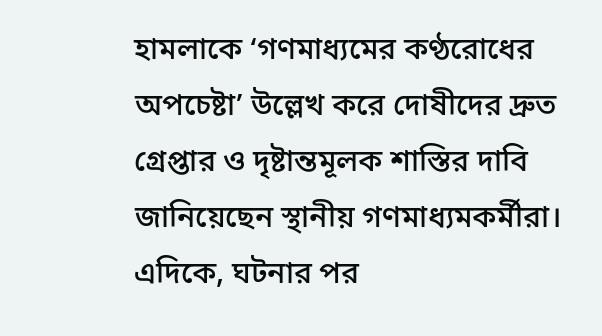হামলাকে ‘গণমাধ্যমের কণ্ঠরোধের অপচেষ্টা’ উল্লেখ করে দোষীদের দ্রুত গ্রেপ্তার ও দৃষ্টান্তমূলক শাস্তির দাবি জানিয়েছেন স্থানীয় গণমাধ্যমকর্মীরা।
এদিকে, ঘটনার পর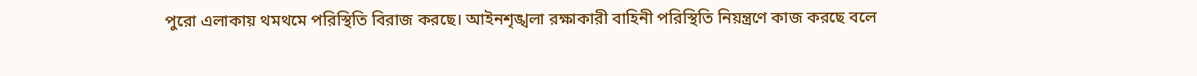পুরো এলাকায় থমথমে পরিস্থিতি বিরাজ করছে। আইনশৃঙ্খলা রক্ষাকারী বাহিনী পরিস্থিতি নিয়ন্ত্রণে কাজ করছে বলে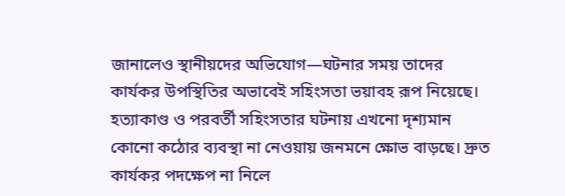জানালেও স্থানীয়দের অভিযোগ—ঘটনার সময় তাদের কার্যকর উপস্থিতির অভাবেই সহিংসতা ভয়াবহ রূপ নিয়েছে।
হত্যাকাণ্ড ও পরবর্তী সহিংসতার ঘটনায় এখনো দৃশ্যমান কোনো কঠোর ব্যবস্থা না নেওয়ায় জনমনে ক্ষোভ বাড়ছে। দ্রুত কার্যকর পদক্ষেপ না নিলে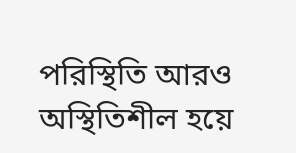পরিস্থিতি আরও অস্থিতিশীল হয়ে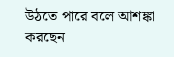উঠতে পারে বলে আশঙ্কা করছেন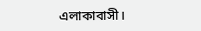এলাকাবাসী।